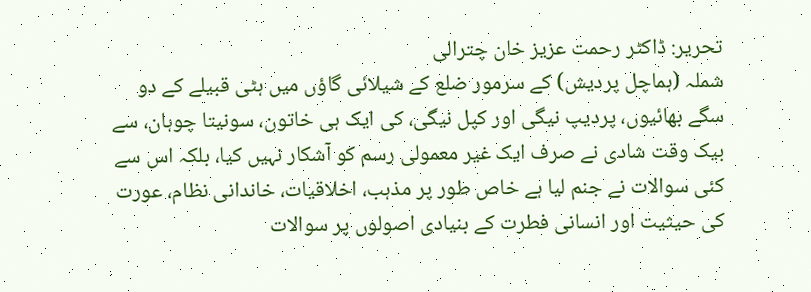تحریر: ڈاکٹر رحمت عزیز خان چترالی
شملہ (ہماچل پردیش) کے سرمور ضلع کے شیلائی گاؤں میں ہٹی قبیلے کے دو سگے بھائیوں، پردیپ نیگی اور کپل نیگی، کی ایک ہی خاتون، سونیتا چوہان، سے بیک وقت شادی نے صرف ایک غیر معمولی رسم کو آشکار نہیں کیا، بلکہ اس سے کئی سوالات نے جنم لیا ہے خاص طور پر مذہب، اخلاقیات، خاندانی نظام، عورت کی حیثیت اور انسانی فطرت کے بنیادی اصولوں پر سوالات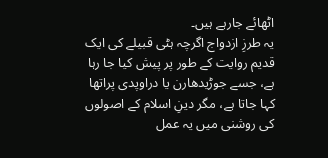اٹھائے جارہے ہیں۔
یہ طرزِ ازدواج اگرچہ ہٹی قبیلے کی ایک قدیم روایت کے طور پر پیش کیا جا رہا ہے، جسے جوڑیدھارن یا دراوپدی پراتھا کہا جاتا ہے، مگر دینِ اسلام کے اصولوں کی روشنی میں یہ عمل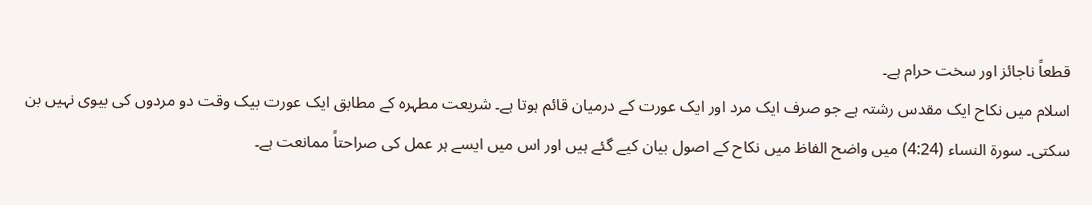قطعاً ناجائز اور سخت حرام ہے۔
اسلام میں نکاح ایک مقدس رشتہ ہے جو صرف ایک مرد اور ایک عورت کے درمیان قائم ہوتا ہے۔ شریعت مطہرہ کے مطابق ایک عورت بیک وقت دو مردوں کی بیوی نہیں بن سکتی۔ سورۃ النساء (4:24) میں واضح الفاظ میں نکاح کے اصول بیان کیے گئے ہیں اور اس میں ایسے ہر عمل کی صراحتاً ممانعت ہے۔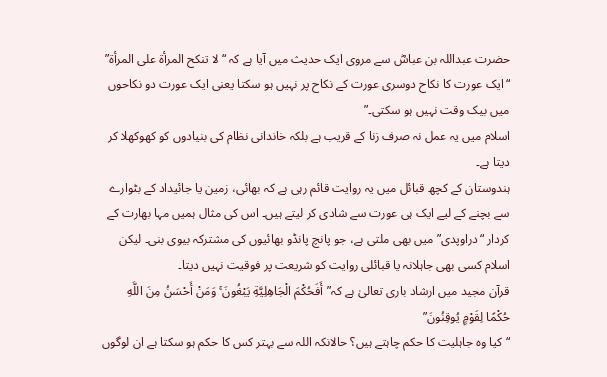حضرت عبداللہ بن عباسؓ سے مروی ایک حدیث میں آیا ہے کہ “لا تنكح المرأة على المرأة”
“ایک عورت کا نکاح دوسری عورت کے نکاح پر نہیں ہو سکتا یعنی ایک عورت دو نکاحوں میں بیک وقت نہیں ہو سکتی۔”
اسلام میں یہ عمل نہ صرف زنا کے قریب ہے بلکہ خاندانی نظام کی بنیادوں کو کھوکھلا کر دیتا ہے۔
ہندوستان کے کچھ قبائل میں یہ روایت قائم رہی ہے کہ بھائی، زمین یا جائیداد کے بٹوارے سے بچنے کے لیے ایک ہی عورت سے شادی کر لیتے ہیں۔ اس کی مثال ہمیں مہا بھارت کے کردار “دراوپدی” میں بھی ملتی ہے، جو پانچ پانڈو بھائیوں کی مشترکہ بیوی بنی۔ لیکن اسلام کسی بھی جاہلانہ یا قبائلی روایت کو شریعت پر فوقیت نہیں دیتا۔
قرآن مجید میں ارشاد باری تعالیٰ ہے کہ”أَفَحُكْمَ الْجَاهِلِيَّةِ يَبْغُونَ ۚ وَمَنْ أَحْسَنُ مِنَ اللَّهِ حُكْمًا لِقَوْمٍ يُوقِنُونَ”
“کیا وہ جاہلیت کا حکم چاہتے ہیں؟ حالانکہ اللہ سے بہتر کس کا حکم ہو سکتا ہے ان لوگوں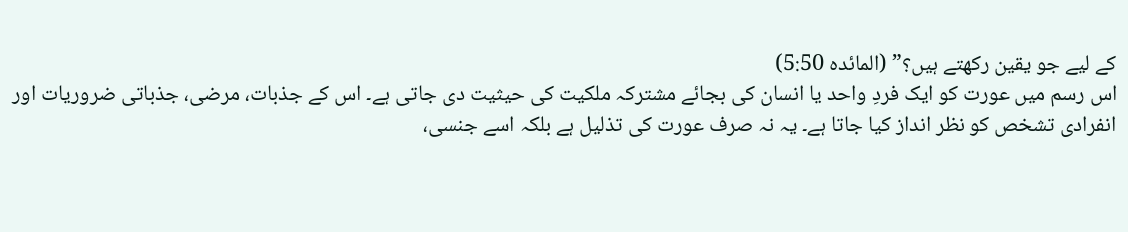کے لیے جو یقین رکھتے ہیں؟” (المائدہ 5:50)
اس رسم میں عورت کو ایک فردِ واحد یا انسان کی بجائے مشترکہ ملکیت کی حیثیت دی جاتی ہے۔ اس کے جذبات، مرضی، جذباتی ضروریات اور انفرادی تشخص کو نظر انداز کیا جاتا ہے۔ یہ نہ صرف عورت کی تذلیل ہے بلکہ اسے جنسی،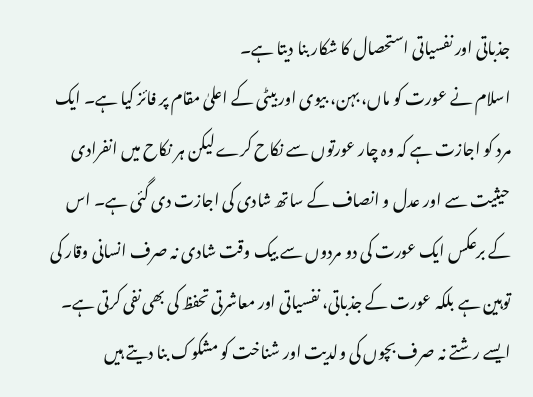جذباتی اور نفسیاتی استحصال کا شکار بنا دیتا ہے۔
اسلام نے عورت کو ماں، بہن، بیوی اور بیٹی کے اعلیٰ مقام پر فائز کیا ہے۔ ایک مرد کو اجازت ہے کہ وہ چار عورتوں سے نکاح کرے لیکن ہر نکاح میں انفرادی حیثیت سے اور عدل و انصاف کے ساتھ شادی کی اجازت دی گئی ہے۔ اس کے برعکس ایک عورت کی دو مردوں سے بیک وقت شادی نہ صرف انسانی وقار کی توہین ہے بلکہ عورت کے جذباتی، نفسیاتی اور معاشرتی تحفظ کی بھی نفی کرتی ہے۔
ایسے رشتے نہ صرف بچوں کی ولدیت اور شناخت کو مشکوک بنا دیتے ہیں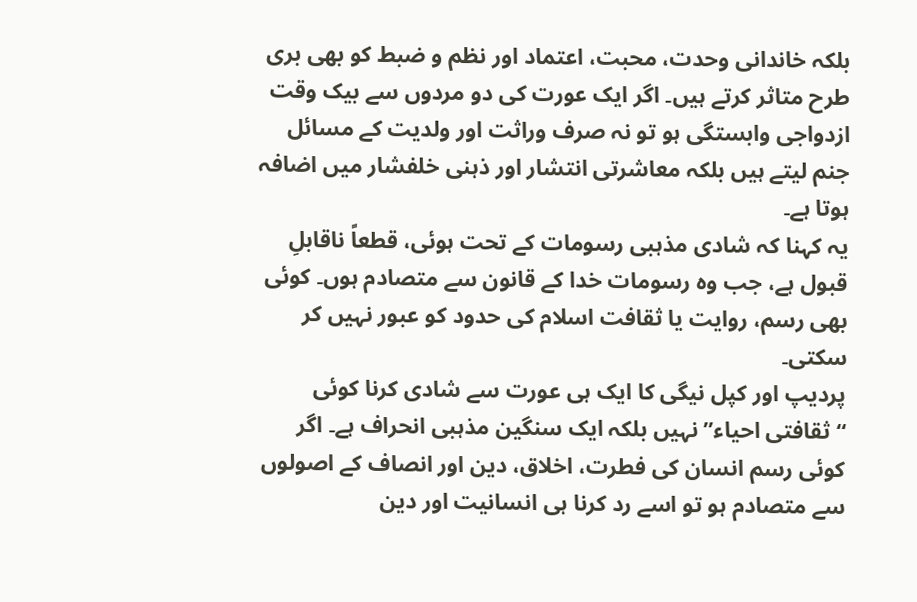بلکہ خاندانی وحدت، محبت، اعتماد اور نظم و ضبط کو بھی بری طرح متاثر کرتے ہیں۔ اگر ایک عورت کی دو مردوں سے بیک وقت ازدواجی وابستگی ہو تو نہ صرف وراثت اور ولدیت کے مسائل جنم لیتے ہیں بلکہ معاشرتی انتشار اور ذہنی خلفشار میں اضافہ ہوتا ہے۔
یہ کہنا کہ شادی مذہبی رسومات کے تحت ہوئی، قطعاً ناقابلِ قبول ہے، جب وہ رسومات خدا کے قانون سے متصادم ہوں۔ کوئی بھی رسم، روایت یا ثقافت اسلام کی حدود کو عبور نہیں کر سکتی۔
پردیپ اور کپل نیگی کا ایک ہی عورت سے شادی کرنا کوئی “ثقافتی احیاء” نہیں بلکہ ایک سنگین مذہبی انحراف ہے۔ اگر کوئی رسم انسان کی فطرت، اخلاق، دین اور انصاف کے اصولوں سے متصادم ہو تو اسے رد کرنا ہی انسانیت اور دین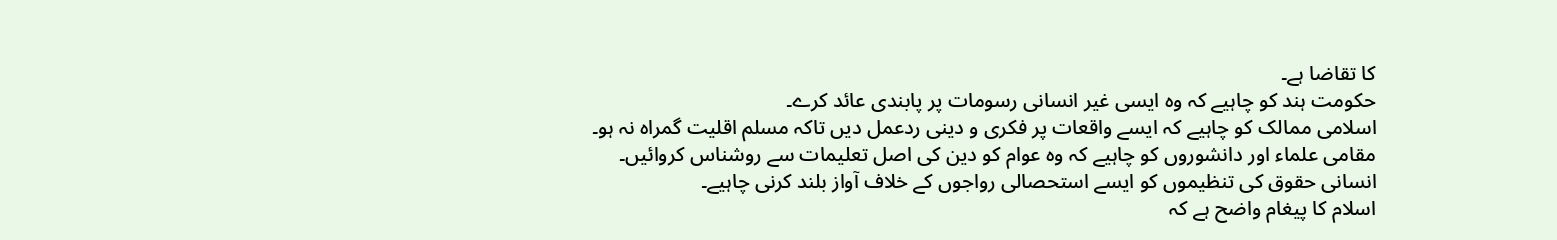کا تقاضا ہے۔
حکومت ہند کو چاہیے کہ وہ ایسی غیر انسانی رسومات پر پابندی عائد کرے۔
اسلامی ممالک کو چاہیے کہ ایسے واقعات پر فکری و دینی ردعمل دیں تاکہ مسلم اقلیت گمراہ نہ ہو۔
مقامی علماء اور دانشوروں کو چاہیے کہ وہ عوام کو دین کی اصل تعلیمات سے روشناس کروائیں۔
انسانی حقوق کی تنظیموں کو ایسے استحصالی رواجوں کے خلاف آواز بلند کرنی چاہیے۔
اسلام کا پیغام واضح ہے کہ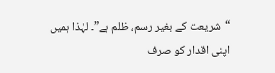“شریعت کے بغیر رسم، ظلم ہے”۔ لہٰذا ہمیں اپنی اقدار کو صرف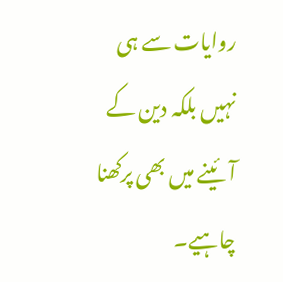روایات سے ہی نہیں بلکہ دین کے آئینے میں بھی پرکھنا چاہیے۔